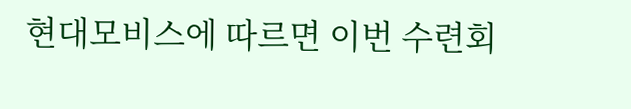현대모비스에 따르면 이번 수련회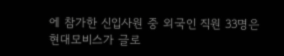에 참가한 신입사원 중 외국인 직원 33명은 현대모비스가 글로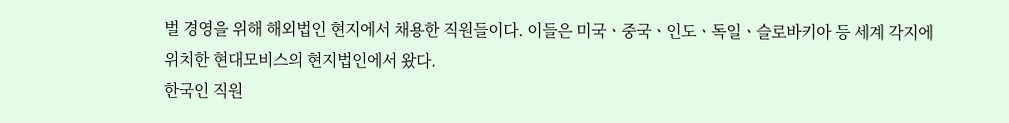벌 경영을 위해 해외법인 현지에서 채용한 직원들이다. 이들은 미국ㆍ중국ㆍ인도ㆍ독일ㆍ슬로바키아 등 세계 각지에 위치한 현대모비스의 현지법인에서 왔다.
한국인 직원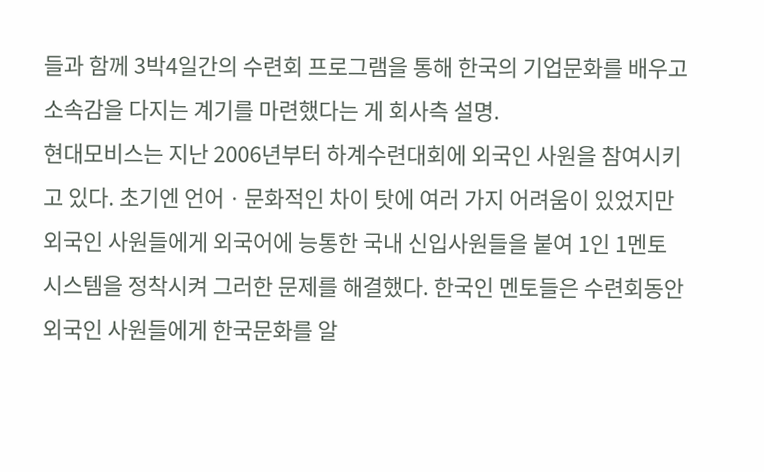들과 함께 3박4일간의 수련회 프로그램을 통해 한국의 기업문화를 배우고 소속감을 다지는 계기를 마련했다는 게 회사측 설명.
현대모비스는 지난 2006년부터 하계수련대회에 외국인 사원을 참여시키고 있다. 초기엔 언어ㆍ문화적인 차이 탓에 여러 가지 어려움이 있었지만 외국인 사원들에게 외국어에 능통한 국내 신입사원들을 붙여 1인 1멘토 시스템을 정착시켜 그러한 문제를 해결했다. 한국인 멘토들은 수련회동안 외국인 사원들에게 한국문화를 알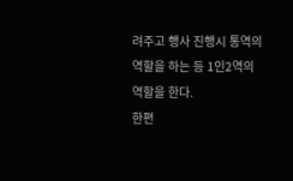려주고 행사 진행시 통역의 역할을 하는 등 1인2역의 역할을 한다.
한편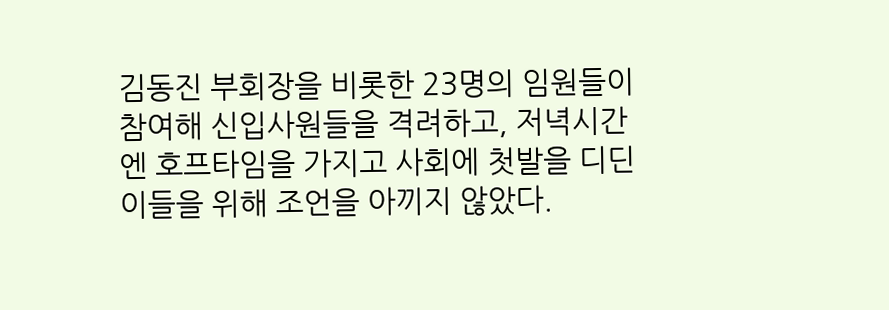김동진 부회장을 비롯한 23명의 임원들이 참여해 신입사원들을 격려하고, 저녁시간엔 호프타임을 가지고 사회에 첫발을 디딘 이들을 위해 조언을 아끼지 않았다.